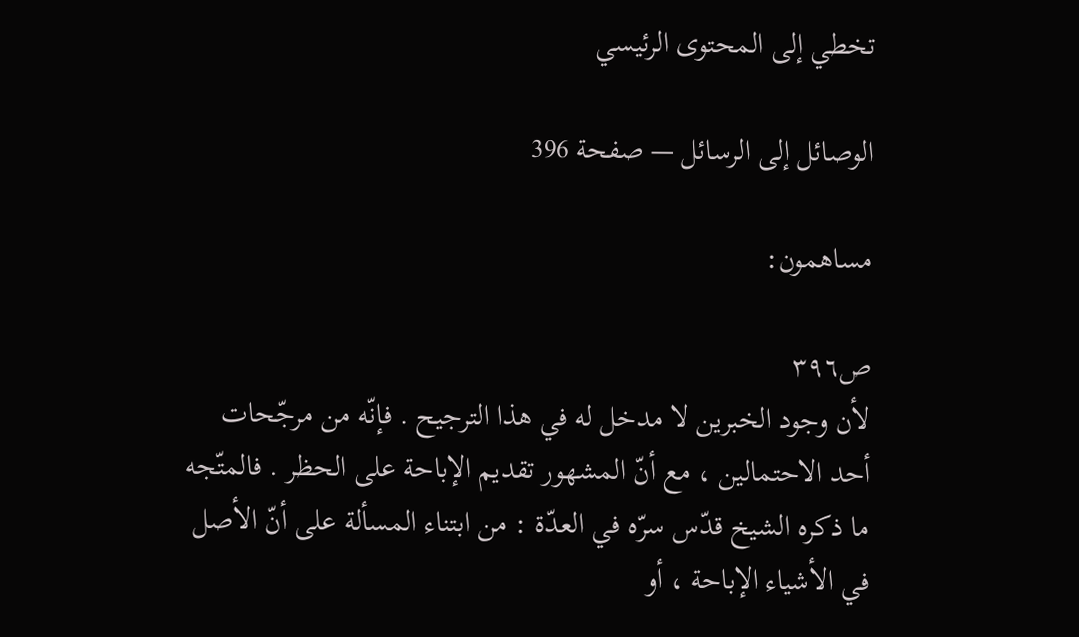تخطي إلى المحتوى الرئيسي

الوصائل إلى الرسائل — صفحة 396

مساهمون:

ص٣٩٦
لأن وجود الخبرين لا مدخل له في هذا الترجيح . فإنّه من مرجّحات أحد الاحتمالين ، مع أنّ المشهور تقديم الإباحة على الحظر . فالمتّجه ما ذكره الشيخ قدّس سرّه في العدّة : من ابتناء المسألة على أنّ الأصل في الأشياء الإباحة ، أو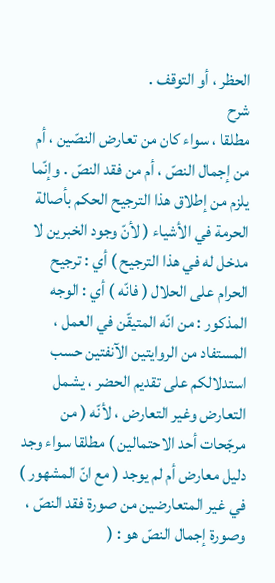الحظر ، أو التوقف .
شرح
مطلقا ، سواء كان من تعارض النصّين ، أم من إجمال النصّ ، أم من فقد النصّ . وإنّما يلزم من إطلاق هذا الترجيح الحكم بأصالة الحرمة في الأشياء ( لأنّ وجود الخبرين لا مدخل له في هذا الترجيح ) أي : ترجيح الحرام على الحلال ( فانّه ) أي : الوجه المذكور : من انّه المتيقّن في العمل ، المستفاد من الروايتين الآنفتين حسب استدلالكم على تقديم الحضر ، يشمل التعارض وغير التعارض ، لأنّه ( من مرجّحات أحد الاحتمالين ) مطلقا سواء وجد دليل معارض أم لم يوجد ( مع انّ المشهور ) في غير المتعارضين من صورة فقد النصّ ، وصورة إجمال النصّ هو : (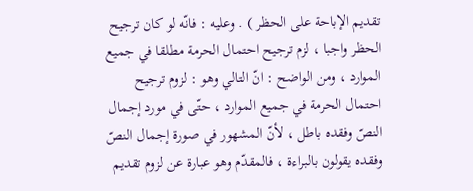تقديم الإباحة على الحظر ) . وعليه : فانّه لو كان ترجيح الحظر واجبا ، لزم ترجيح احتمال الحرمة مطلقا في جميع الموارد ، ومن الواضح : انّ التالي وهو : لزوم ترجيح احتمال الحرمة في جميع الموارد ، حتّى في مورد إجمال النصّ وفقده باطل ، لأنّ المشهور في صورة إجمال النصّ وفقده يقولون بالبراءة ، فالمقدّم وهو عبارة عن لزوم تقديم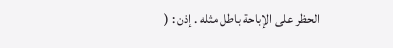الحظر على الإباحة باطل مثله . إذن : (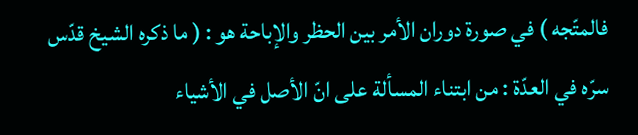فالمتّجه ) في صورة دوران الأمر بين الحظر والإباحة هو : ( ما ذكره الشيخ قدّس سرّه في العدّة : من ابتناء المسألة على انّ الأصل في الأشياء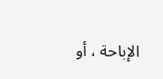الإباحة ، أو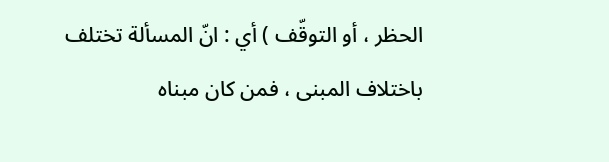الحظر ، أو التوقّف ) أي : انّ المسألة تختلف باختلاف المبنى ، فمن كان مبناه